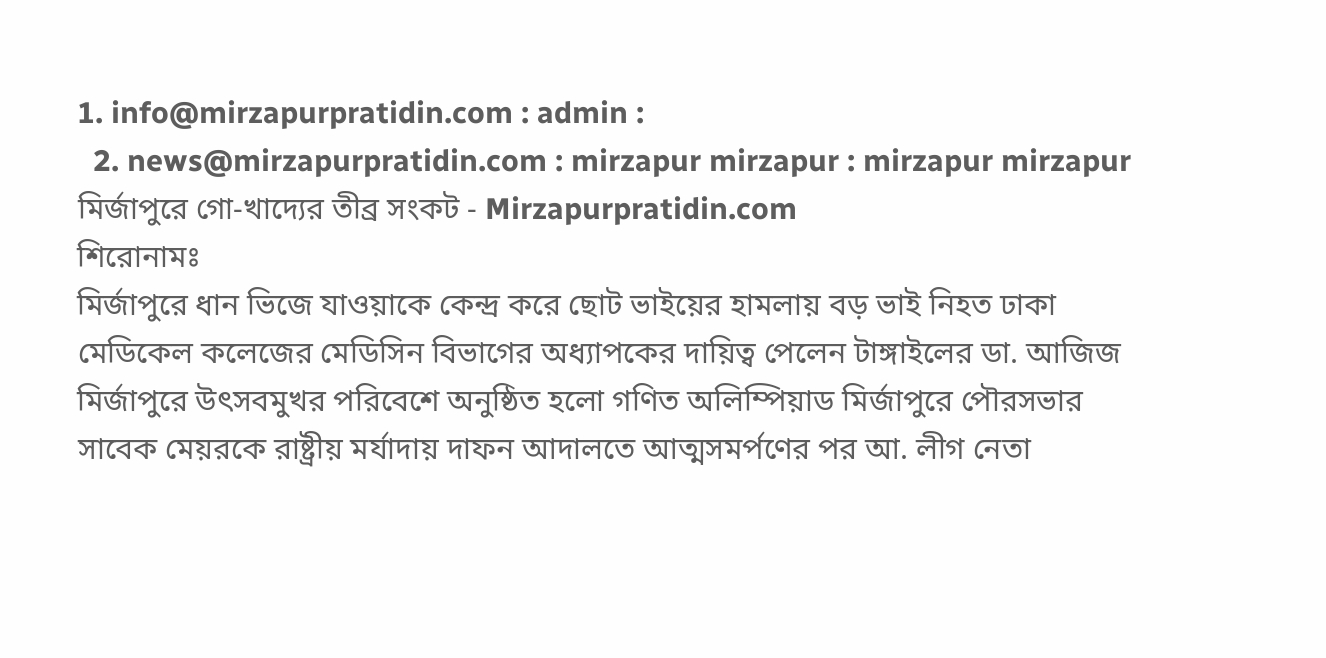1. info@mirzapurpratidin.com : admin :
  2. news@mirzapurpratidin.com : mirzapur mirzapur : mirzapur mirzapur
মির্জাপুরে গো-খাদ্যের তীব্র সংকট - Mirzapurpratidin.com
শিরোনামঃ
মির্জাপুরে ধান ভিজে যাওয়াকে কেন্দ্র করে ছোট ভাইয়ের হামলায় বড় ভাই নিহত ঢাকা মেডিকেল কলেজের মেডিসিন বিভাগের অধ্যাপকের দায়িত্ব পেলেন টাঙ্গাইলের ডা. আজিজ মির্জাপুরে উৎসবমুখর পরিবেশে অনুষ্ঠিত হলো গণিত অলিম্পিয়াড মির্জাপুরে পৌরসভার সাবেক মেয়রকে রাষ্ট্রীয় মর্যাদায় দাফন আদালতে আত্মসমর্পণের পর আ. লীগ নেতা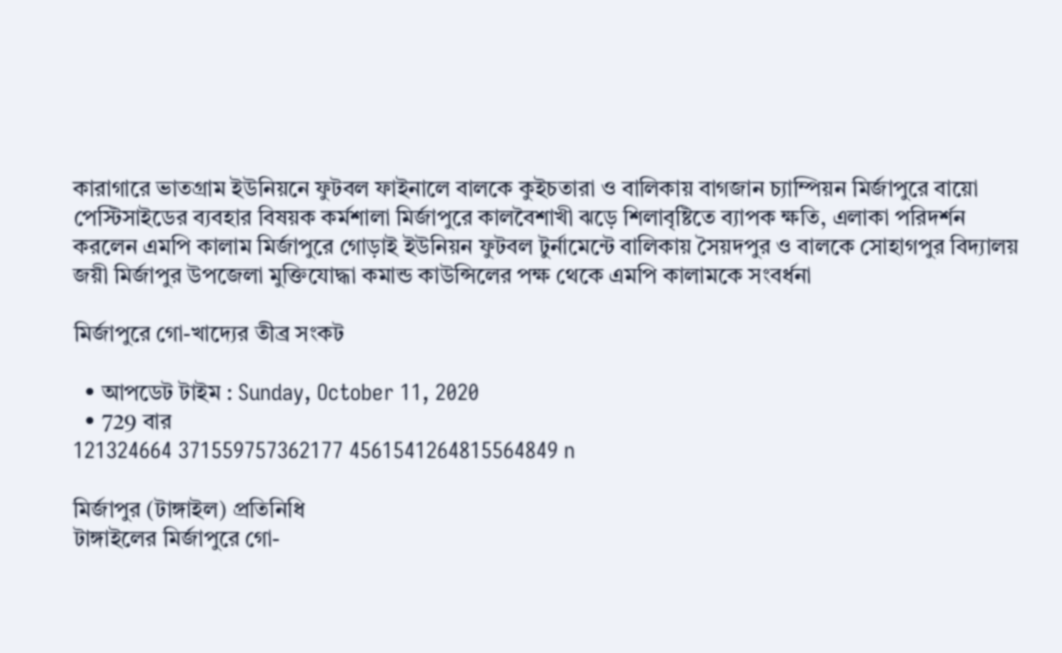কারাগারে ভাতগ্রাম ইউনিয়নে ফুটবল ফাইনালে বালকে কুইচতারা ও বালিকায় বাগজান চ্যাম্পিয়ন মির্জাপুরে বায়ো পেস্টিসাইডের ব্যবহার বিষয়ক কর্মশালা মির্জাপুরে কালবৈশাখী ঝড়ে শিলাবৃষ্টিতে ব্যাপক ক্ষতি, এলাকা পরিদর্শন করলেন এমপি কালাম মির্জাপুরে গোড়াই ইউনিয়ন ফুটবল টুর্নামেন্টে বালিকায় সৈয়দপুর ও বালকে সোহাগপুর বিদ্যালয় জয়ী মির্জাপুর উপজেলা মুক্তিযোদ্ধা কমান্ড কাউন্সিলের পক্ষ থেকে এমপি কালামকে সংবর্ধনা

মির্জাপুরে গো-খাদ্যের তীব্র সংকট

  • আপডেট টাইম : Sunday, October 11, 2020
  • 729 বার
121324664 371559757362177 4561541264815564849 n

মির্জাপুর (টাঙ্গাইল) প্রতিনিধি
টাঙ্গাইলের মির্জাপুরে গো-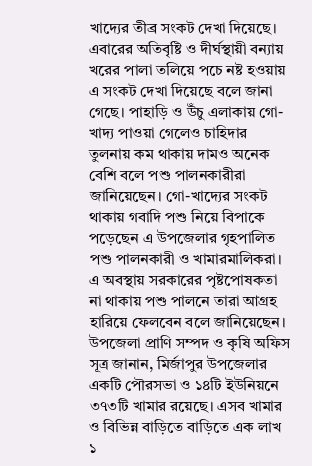খাদ্যের তীব্র সংকট দেখা দিয়েছে। এবারের অতিবৃষ্টি ও দীর্ঘস্থায়ী বন্যায় খরের পালা তলিয়ে পচে নষ্ট হওয়ায় এ সংকট দেখা দিয়েছে বলে জানা গেছে। পাহাড়ি ও উঁচু এলাকায় গো-খাদ্য পাওয়া গেলেও চাহিদার তুলনায় কম থাকায় দামও অনেক বেশি বলে পশু পালনকারীরা জানিয়েছেন। গো-খাদ্যের সংকট থাকায় গবাদি পশু নিয়ে বিপাকে পড়েছেন এ উপজেলার গৃহপালিত পশু পালনকারী ও খামারমালিকরা। এ অবস্থায় সরকারের পৃষ্টপোষকতা না থাকায় পশু পালনে তারা আগ্রহ হারিয়ে ফেলবেন বলে জানিয়েছেন।
উপজেলা প্রাণি সম্পদ ও কৃষি অফিস সূত্র জানান, মির্জাপুর উপজেলার একটি পৌরসভা ও ১৪টি ইউনিয়নে ৩৭৩টি খামার রয়েছে। এসব খামার ও বিভিন্ন বাড়িতে বাড়িতে এক লাখ ১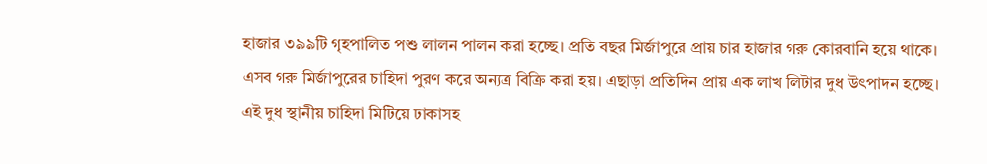হাজার ৩৯৯টি গৃহপালিত পশু লালন পালন করা হচ্ছে। প্রতি বছর মির্জাপুরে প্রায় চার হাজার গরু কোরবানি হয়ে থাকে। এসব গরু মির্জাপুরের চাহিদা পুরণ করে অন্যত্র বিক্রি করা হয়। এছাড়া প্রতিদিন প্রায় এক লাখ লিটার দুধ উৎপাদন হচ্ছে। এই দুধ স্থানীয় চাহিদা মিটিয়ে ঢাকাসহ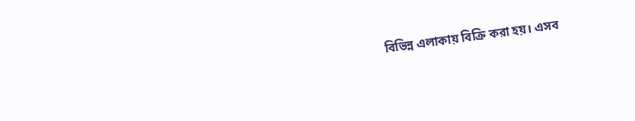বিভিন্ন এলাকায় বিক্রি করা হয়। এসব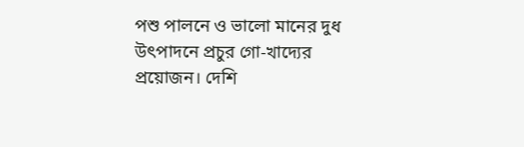পশু পালনে ও ভালো মানের দুধ উৎপাদনে প্রচুর গো-খাদ্যের প্রয়োজন। দেশি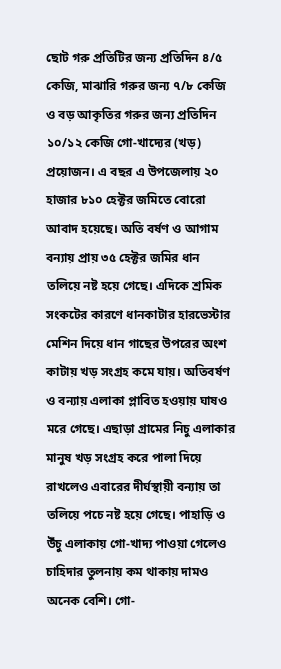ছোট গরু প্রতিটির জন্য প্রতিদিন ৪/৫ কেজি, মাঝারি গরুর জন্য ৭/৮ কেজি ও বড় আকৃতির গরুর জন্য প্রতিদিন ১০/১২ কেজি গো-খাদ্যের (খড়) প্রয়োজন। এ বছর এ উপজেলায় ২০ হাজার ৮১০ হেক্টর জমিতে বোরো আবাদ হয়েছে। অতি বর্ষণ ও আগাম বন্যায় প্রায় ৩৫ হেক্টর জমির ধান তলিয়ে নষ্ট হয়ে গেছে। এদিকে শ্রমিক সংকটের কারণে ধানকাটার হারভেস্টার মেশিন দিয়ে ধান গাছের উপরের অংশ কাটায় খড় সংগ্রহ কমে যায়। অতিবর্ষণ ও বন্যায় এলাকা প্লাবিত হওয়ায় ঘাষও মরে গেছে। এছাড়া গ্রামের নিচু এলাকার মানুষ খড় সংগ্রহ করে পালা দিয়ে রাখলেও এবারের দীর্ঘস্থায়ী বন্যায় তা তলিয়ে পচে নষ্ট হয়ে গেছে। পাহাড়ি ও উঁচু এলাকায় গো-খাদ্য পাওয়া গেলেও চাহিদার তুলনায় কম থাকায় দামও অনেক বেশি। গো-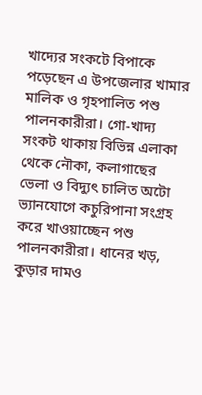খাদ্যের সংকটে বিপাকে পড়েছেন এ উপজেলার খামার মালিক ও গৃহপালিত পশু পালনকারীরা। গো-খাদ্য সংকট থাকায় বিভিন্ন এলাকা থেকে নৌকা, কলাগাছের ভেলা ও বিদ্যুৎ চালিত অটো ভ্যানযোগে কচুরিপানা সংগ্রহ করে খাওয়াচ্ছেন পশু পালনকারীরা। ধানের খড়, কুড়ার দামও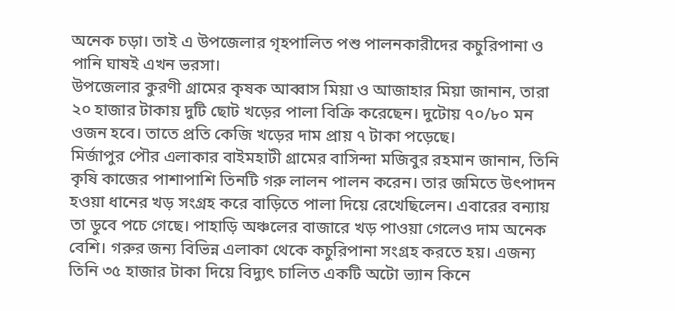অনেক চড়া। তাই এ উপজেলার গৃহপালিত পশু পালনকারীদের কচুরিপানা ও পানি ঘাষই এখন ভরসা।
উপজেলার কুরণী গ্রামের কৃষক আব্বাস মিয়া ও আজাহার মিয়া জানান, তারা ২০ হাজার টাকায় দুটি ছোট খড়ের পালা বিক্রি করেছেন। দুটোয় ৭০/৮০ মন ওজন হবে। তাতে প্রতি কেজি খড়ের দাম প্রায় ৭ টাকা পড়েছে।
মির্জাপুর পৌর এলাকার বাইমহাটী গ্রামের বাসিন্দা মজিবুর রহমান জানান, তিনি কৃষি কাজের পাশাপাশি তিনটি গরু লালন পালন করেন। তার জমিতে উৎপাদন হওয়া ধানের খড় সংগ্রহ করে বাড়িতে পালা দিয়ে রেখেছিলেন। এবারের বন্যায় তা ডুবে পচে গেছে। পাহাড়ি অঞ্চলের বাজারে খড় পাওয়া গেলেও দাম অনেক বেশি। গরুর জন্য বিভিন্ন এলাকা থেকে কচুরিপানা সংগ্রহ করতে হয়। এজন্য তিনি ৩৫ হাজার টাকা দিয়ে বিদ্যুৎ চালিত একটি অটো ভ্যান কিনে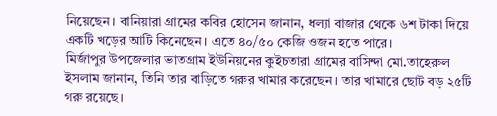নিয়েছেন। বানিয়ারা গ্রামের কবির হোসেন জানান, ধল্যা বাজার থেকে ৬শ টাকা দিয়ে একটি খড়ের আটি কিনেছেন। এতে ৪০/৫০ কেজি ওজন হতে পারে।
মির্জাপুর উপজেলার ভাতগ্রাম ইউনিয়নের কুইচতারা গ্রামের বাসিন্দা মো.তাহেরুল ইসলাম জানান, তিনি তার বাড়িতে গরুর খামার করেছেন। তার খামারে ছোট বড় ২৫টি গরু রয়েছে।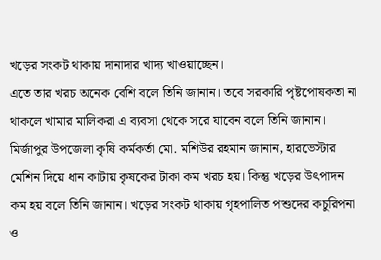খড়ের সংকট থাকায় দানাদার খাদ্য খাওয়াচ্ছেন।
এতে তার খরচ অনেক বেশি বলে তিনি জানান। তবে সরকারি পৃষ্টপোষকতা না থাকলে খামার মালিকরা এ ব্যবসা থেকে সরে যাবেন বলে তিনি জানান।
মির্জাপুর উপজেলা কৃষি কর্মকর্তা মো. মশিউর রহমান জানান, হারভেস্টার মেশিন দিয়ে ধান কাটায় কৃষকের টাকা কম খরচ হয়। কিন্তু খড়ের উৎপাদন কম হয় বলে তিনি জানান। খড়ের সংকট থাকায় গৃহপালিত পশুদের কচুরিপনা ও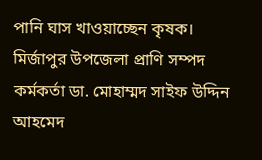পানি ঘাস খাওয়াচ্ছেন কৃষক।
মির্জাপুর উপজেলা প্রাণি সম্পদ কর্মকর্তা ডা. মোহাম্মদ সাইফ উদ্দিন আহমেদ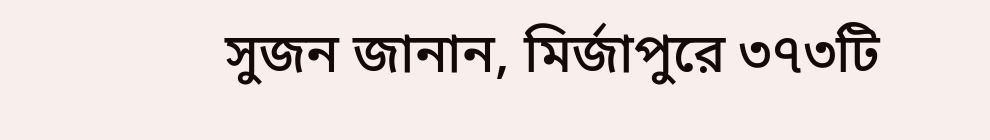সুজন জানান, মির্জাপুরে ৩৭৩টি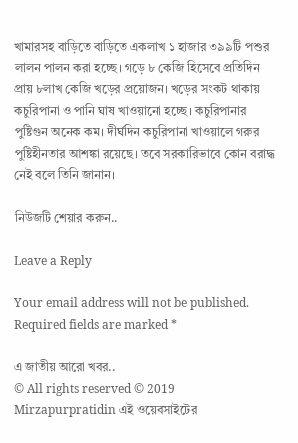খামারসহ বাড়িতে বাড়িতে একলাখ ১ হাজার ৩৯৯টি পশুর লালন পালন করা হচ্ছে। গড়ে ৮ কেজি হিসেবে প্রতিদিন প্রায় ৮লাখ কেজি খড়ের প্রয়োজন। খড়ের সংকট থাকায় কচুরিপানা ও পানি ঘাষ খাওয়ানো হচ্ছে। কচুরিপানার পুষ্টিগুন অনেক কম। দীর্ঘদিন কচুরিপানা খাওয়ালে গরুর পুষ্টিহীনতার আশঙ্কা রয়েছে। তবে সরকারিভাবে কোন বরাদ্ধ নেই বলে তিনি জানান।

নিউজটি শেয়ার করুন..

Leave a Reply

Your email address will not be published. Required fields are marked *

এ জাতীয় আরো খবর..
© All rights reserved © 2019 Mirzapurpratidin এই ওয়েবসাইটের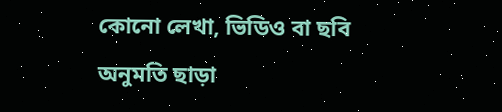কোনো লেখা, ভিডিও বা ছবি অনুমতি ছাড়া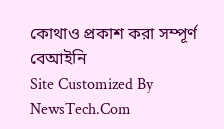কোথাও প্রকাশ করা সম্পূর্ণ বেআইনি
Site Customized By NewsTech.Com